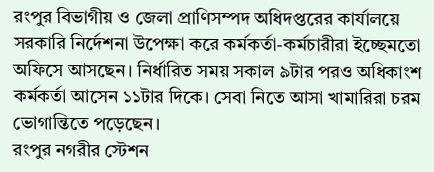রংপুর বিভাগীয় ও জেলা প্রাণিসম্পদ অধিদপ্তরের কার্যালয়ে সরকারি নির্দেশনা উপেক্ষা করে কর্মকর্তা-কর্মচারীরা ইচ্ছেমতো অফিসে আসছেন। নির্ধারিত সময় সকাল ৯টার পরও অধিকাংশ কর্মকর্তা আসেন ১১টার দিকে। সেবা নিতে আসা খামারিরা চরম ভোগান্তিতে পড়েছেন।
রংপুর নগরীর স্টেশন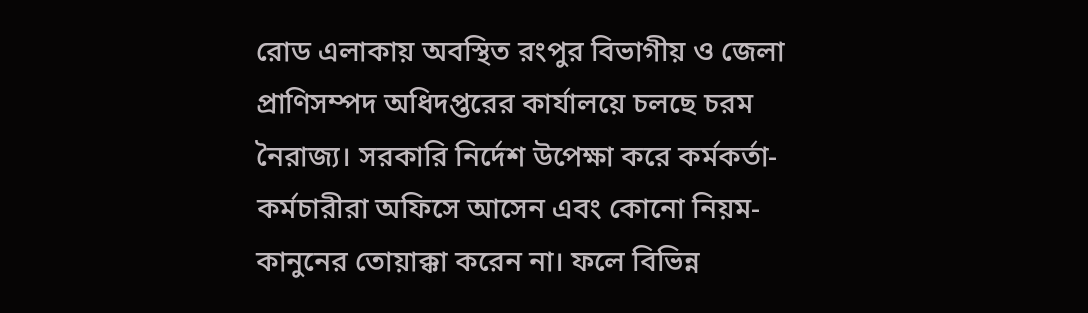রোড এলাকায় অবস্থিত রংপুর বিভাগীয় ও জেলা প্রাণিসম্পদ অধিদপ্তরের কার্যালয়ে চলছে চরম নৈরাজ্য। সরকারি নির্দেশ উপেক্ষা করে কর্মকর্তা-কর্মচারীরা অফিসে আসেন এবং কোনো নিয়ম-কানুনের তোয়াক্কা করেন না। ফলে বিভিন্ন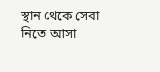স্থান থেকে সেবা নিতে আসা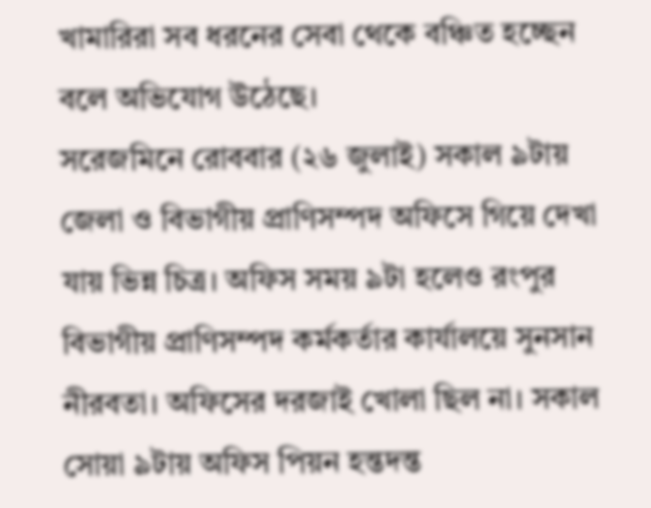খামারিরা সব ধরনের সেবা থেকে বঞ্চিত হচ্ছেন বলে অভিযোগ উঠেছে।
সরেজমিনে রোববার (২৬ জুলাই) সকাল ৯টায় জেলা ও বিভাগীয় প্রাণিসম্পদ অফিসে গিয়ে দেখা যায় ভিন্ন চিত্র। অফিস সময় ৯টা হলেও রংপুর বিভাগীয় প্রাণিসম্পদ কর্মকর্তার কার্যালয়ে সুনসান নীরবতা। অফিসের দরজাই খোলা ছিল না। সকাল সোয়া ৯টায় অফিস পিয়ন হন্তদন্ত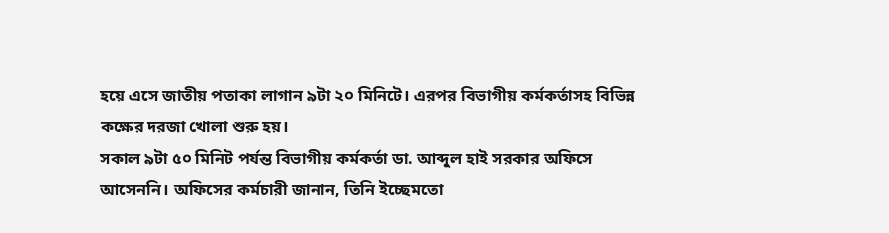হয়ে এসে জাতীয় পতাকা লাগান ৯টা ২০ মিনিটে। এরপর বিভাগীয় কর্মকর্তাসহ বিভিন্ন কক্ষের দরজা খোলা শুরু হয়।
সকাল ৯টা ৫০ মিনিট পর্যন্ত বিভাগীয় কর্মকর্তা ডা. আব্দুল হাই সরকার অফিসে আসেননি। অফিসের কর্মচারী জানান, তিনি ইচ্ছেমতো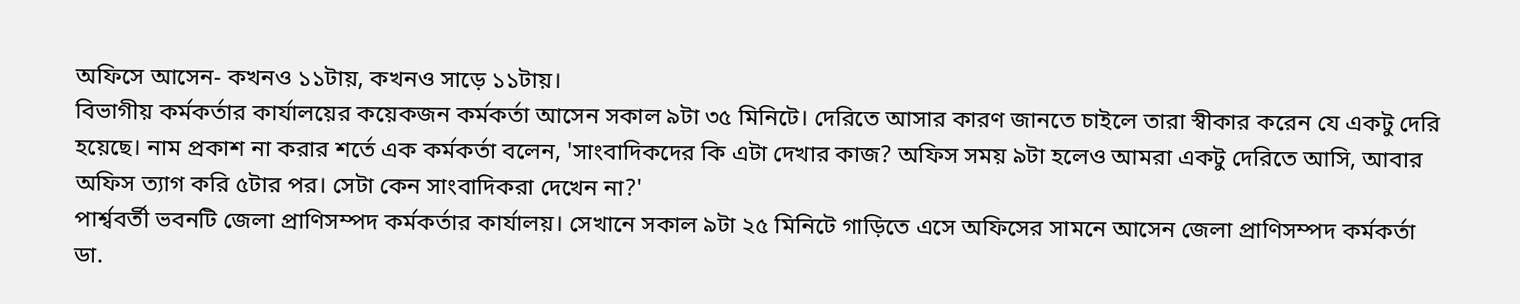অফিসে আসেন- কখনও ১১টায়, কখনও সাড়ে ১১টায়।
বিভাগীয় কর্মকর্তার কার্যালয়ের কয়েকজন কর্মকর্তা আসেন সকাল ৯টা ৩৫ মিনিটে। দেরিতে আসার কারণ জানতে চাইলে তারা স্বীকার করেন যে একটু দেরি হয়েছে। নাম প্রকাশ না করার শর্তে এক কর্মকর্তা বলেন, 'সাংবাদিকদের কি এটা দেখার কাজ? অফিস সময় ৯টা হলেও আমরা একটু দেরিতে আসি, আবার অফিস ত্যাগ করি ৫টার পর। সেটা কেন সাংবাদিকরা দেখেন না?'
পার্শ্ববর্তী ভবনটি জেলা প্রাণিসম্পদ কর্মকর্তার কার্যালয়। সেখানে সকাল ৯টা ২৫ মিনিটে গাড়িতে এসে অফিসের সামনে আসেন জেলা প্রাণিসম্পদ কর্মকর্তা ডা.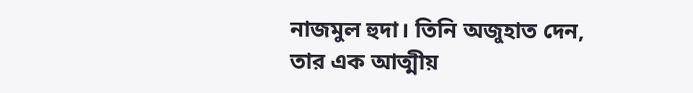নাজমুল হুদা। তিনি অজুহাত দেন, তার এক আত্মীয়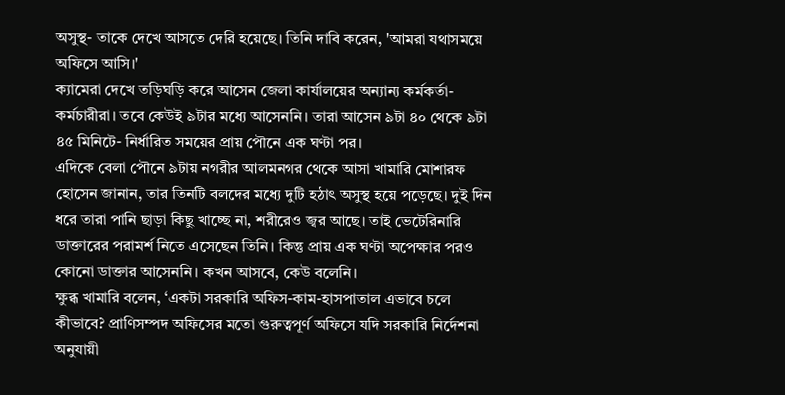অসুস্থ- তাকে দেখে আসতে দেরি হয়েছে। তিনি দাবি করেন, 'আমরা যথাসময়ে অফিসে আসি।'
ক্যামেরা দেখে তড়িঘড়ি করে আসেন জেলা কার্যালয়ের অন্যান্য কর্মকর্তা-কর্মচারীরা। তবে কেউই ৯টার মধ্যে আসেননি। তারা আসেন ৯টা ৪০ থেকে ৯টা ৪৫ মিনিটে- নির্ধারিত সময়ের প্রায় পৌনে এক ঘণ্টা পর।
এদিকে বেলা পৌনে ৯টায় নগরীর আলমনগর থেকে আসা খামারি মোশারফ হোসেন জানান, তার তিনটি বলদের মধ্যে দুটি হঠাৎ অসুস্থ হয়ে পড়েছে। দুই দিন ধরে তারা পানি ছাড়া কিছু খাচ্ছে না, শরীরেও জ্বর আছে। তাই ভেটেরিনারি ডাক্তারের পরামর্শ নিতে এসেছেন তিনি। কিন্তু প্রায় এক ঘণ্টা অপেক্ষার পরও কোনো ডাক্তার আসেননি। কখন আসবে, কেউ বলেনি।
ক্ষুব্ধ খামারি বলেন, ‘একটা সরকারি অফিস-কাম-হাসপাতাল এভাবে চলে কীভাবে? প্রাণিসম্পদ অফিসের মতো গুরুত্বপূর্ণ অফিসে যদি সরকারি নির্দেশনা অনুযায়ী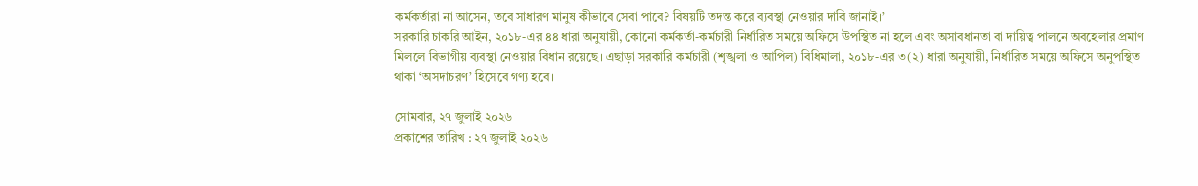কর্মকর্তারা না আসেন, তবে সাধারণ মানুষ কীভাবে সেবা পাবে? বিষয়টি তদন্ত করে ব্যবস্থা নেওয়ার দাবি জানাই।’
সরকারি চাকরি আইন, ২০১৮-এর ৪৪ ধারা অনুযায়ী, কোনো কর্মকর্তা-কর্মচারী নির্ধারিত সময়ে অফিসে উপস্থিত না হলে এবং অসাবধানতা বা দায়িত্ব পালনে অবহেলার প্রমাণ মিললে বিভাগীয় ব্যবস্থা নেওয়ার বিধান রয়েছে। এছাড়া সরকারি কর্মচারী (শৃঙ্খলা ও আপিল) বিধিমালা, ২০১৮-এর ৩(২) ধারা অনুযায়ী, নির্ধারিত সময়ে অফিসে অনুপস্থিত থাকা ‘অসদাচরণ’ হিসেবে গণ্য হবে।

সোমবার, ২৭ জুলাই ২০২৬
প্রকাশের তারিখ : ২৭ জুলাই ২০২৬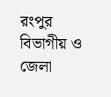রংপুর বিভাগীয় ও জেলা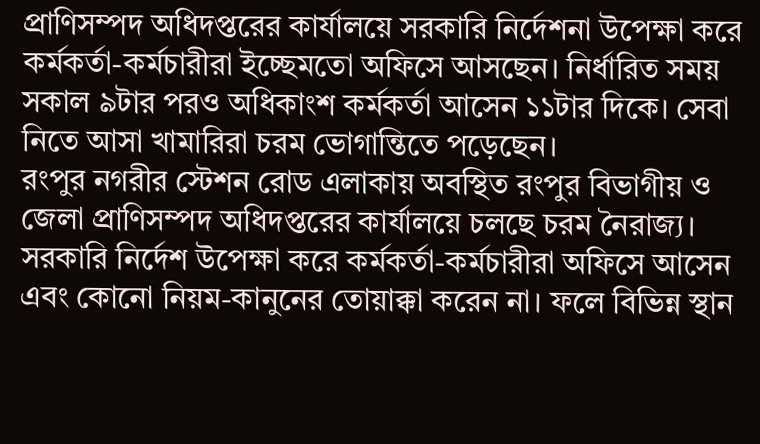প্রাণিসম্পদ অধিদপ্তরের কার্যালয়ে সরকারি নির্দেশনা উপেক্ষা করে কর্মকর্তা-কর্মচারীরা ইচ্ছেমতো অফিসে আসছেন। নির্ধারিত সময় সকাল ৯টার পরও অধিকাংশ কর্মকর্তা আসেন ১১টার দিকে। সেবা নিতে আসা খামারিরা চরম ভোগান্তিতে পড়েছেন।
রংপুর নগরীর স্টেশন রোড এলাকায় অবস্থিত রংপুর বিভাগীয় ও জেলা প্রাণিসম্পদ অধিদপ্তরের কার্যালয়ে চলছে চরম নৈরাজ্য। সরকারি নির্দেশ উপেক্ষা করে কর্মকর্তা-কর্মচারীরা অফিসে আসেন এবং কোনো নিয়ম-কানুনের তোয়াক্কা করেন না। ফলে বিভিন্ন স্থান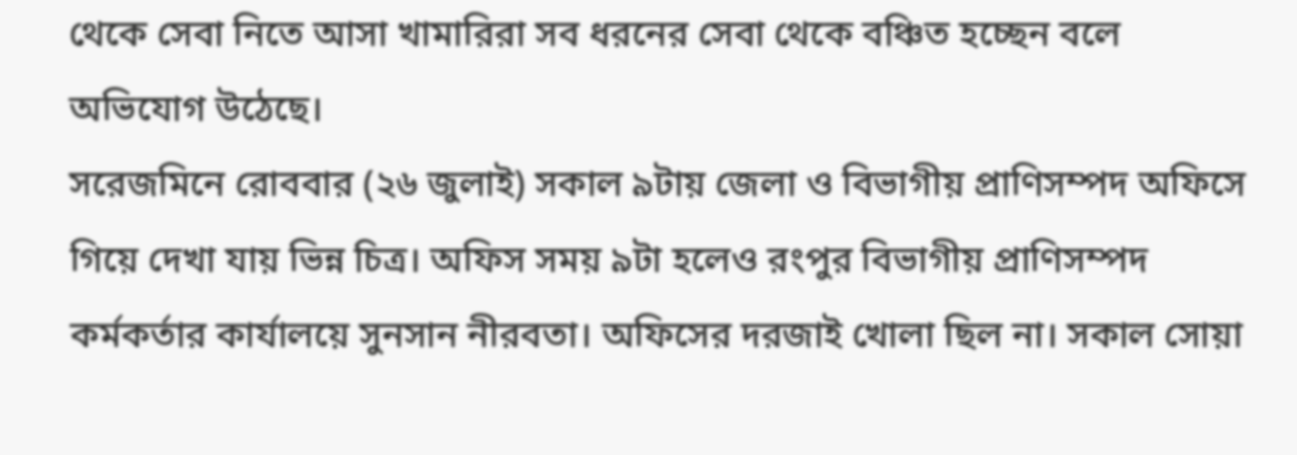থেকে সেবা নিতে আসা খামারিরা সব ধরনের সেবা থেকে বঞ্চিত হচ্ছেন বলে অভিযোগ উঠেছে।
সরেজমিনে রোববার (২৬ জুলাই) সকাল ৯টায় জেলা ও বিভাগীয় প্রাণিসম্পদ অফিসে গিয়ে দেখা যায় ভিন্ন চিত্র। অফিস সময় ৯টা হলেও রংপুর বিভাগীয় প্রাণিসম্পদ কর্মকর্তার কার্যালয়ে সুনসান নীরবতা। অফিসের দরজাই খোলা ছিল না। সকাল সোয়া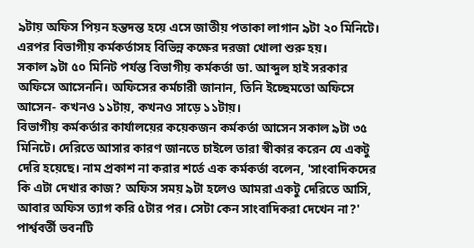৯টায় অফিস পিয়ন হন্তদন্ত হয়ে এসে জাতীয় পতাকা লাগান ৯টা ২০ মিনিটে। এরপর বিভাগীয় কর্মকর্তাসহ বিভিন্ন কক্ষের দরজা খোলা শুরু হয়।
সকাল ৯টা ৫০ মিনিট পর্যন্ত বিভাগীয় কর্মকর্তা ডা. আব্দুল হাই সরকার অফিসে আসেননি। অফিসের কর্মচারী জানান, তিনি ইচ্ছেমতো অফিসে আসেন- কখনও ১১টায়, কখনও সাড়ে ১১টায়।
বিভাগীয় কর্মকর্তার কার্যালয়ের কয়েকজন কর্মকর্তা আসেন সকাল ৯টা ৩৫ মিনিটে। দেরিতে আসার কারণ জানতে চাইলে তারা স্বীকার করেন যে একটু দেরি হয়েছে। নাম প্রকাশ না করার শর্তে এক কর্মকর্তা বলেন, 'সাংবাদিকদের কি এটা দেখার কাজ? অফিস সময় ৯টা হলেও আমরা একটু দেরিতে আসি, আবার অফিস ত্যাগ করি ৫টার পর। সেটা কেন সাংবাদিকরা দেখেন না?'
পার্শ্ববর্তী ভবনটি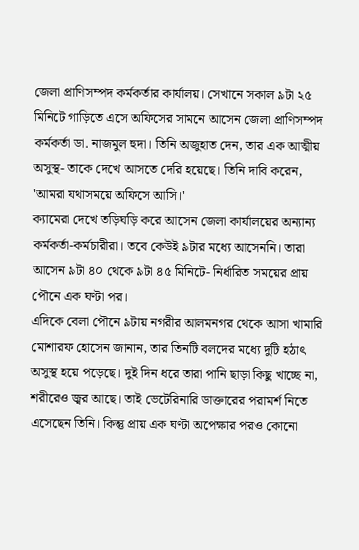জেলা প্রাণিসম্পদ কর্মকর্তার কার্যালয়। সেখানে সকাল ৯টা ২৫ মিনিটে গাড়িতে এসে অফিসের সামনে আসেন জেলা প্রাণিসম্পদ কর্মকর্তা ডা. নাজমুল হুদা। তিনি অজুহাত দেন, তার এক আত্মীয় অসুস্থ- তাকে দেখে আসতে দেরি হয়েছে। তিনি দাবি করেন, 'আমরা যথাসময়ে অফিসে আসি।'
ক্যামেরা দেখে তড়িঘড়ি করে আসেন জেলা কার্যালয়ের অন্যান্য কর্মকর্তা-কর্মচারীরা। তবে কেউই ৯টার মধ্যে আসেননি। তারা আসেন ৯টা ৪০ থেকে ৯টা ৪৫ মিনিটে- নির্ধারিত সময়ের প্রায় পৌনে এক ঘণ্টা পর।
এদিকে বেলা পৌনে ৯টায় নগরীর আলমনগর থেকে আসা খামারি মোশারফ হোসেন জানান, তার তিনটি বলদের মধ্যে দুটি হঠাৎ অসুস্থ হয়ে পড়েছে। দুই দিন ধরে তারা পানি ছাড়া কিছু খাচ্ছে না, শরীরেও জ্বর আছে। তাই ভেটেরিনারি ডাক্তারের পরামর্শ নিতে এসেছেন তিনি। কিন্তু প্রায় এক ঘণ্টা অপেক্ষার পরও কোনো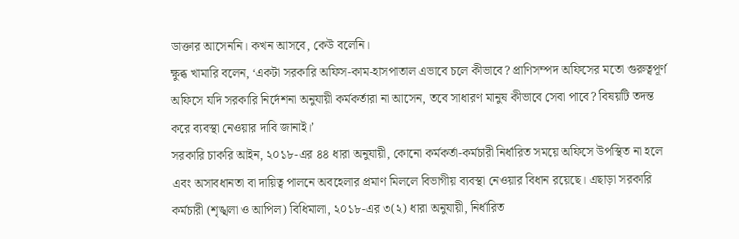ডাক্তার আসেননি। কখন আসবে, কেউ বলেনি।
ক্ষুব্ধ খামারি বলেন, ‘একটা সরকারি অফিস-কাম-হাসপাতাল এভাবে চলে কীভাবে? প্রাণিসম্পদ অফিসের মতো গুরুত্বপূর্ণ অফিসে যদি সরকারি নির্দেশনা অনুযায়ী কর্মকর্তারা না আসেন, তবে সাধারণ মানুষ কীভাবে সেবা পাবে? বিষয়টি তদন্ত করে ব্যবস্থা নেওয়ার দাবি জানাই।’
সরকারি চাকরি আইন, ২০১৮-এর ৪৪ ধারা অনুযায়ী, কোনো কর্মকর্তা-কর্মচারী নির্ধারিত সময়ে অফিসে উপস্থিত না হলে এবং অসাবধানতা বা দায়িত্ব পালনে অবহেলার প্রমাণ মিললে বিভাগীয় ব্যবস্থা নেওয়ার বিধান রয়েছে। এছাড়া সরকারি কর্মচারী (শৃঙ্খলা ও আপিল) বিধিমালা, ২০১৮-এর ৩(২) ধারা অনুযায়ী, নির্ধারিত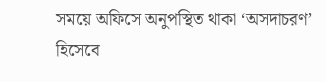সময়ে অফিসে অনুপস্থিত থাকা ‘অসদাচরণ’ হিসেবে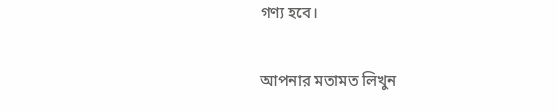গণ্য হবে।

আপনার মতামত লিখুন